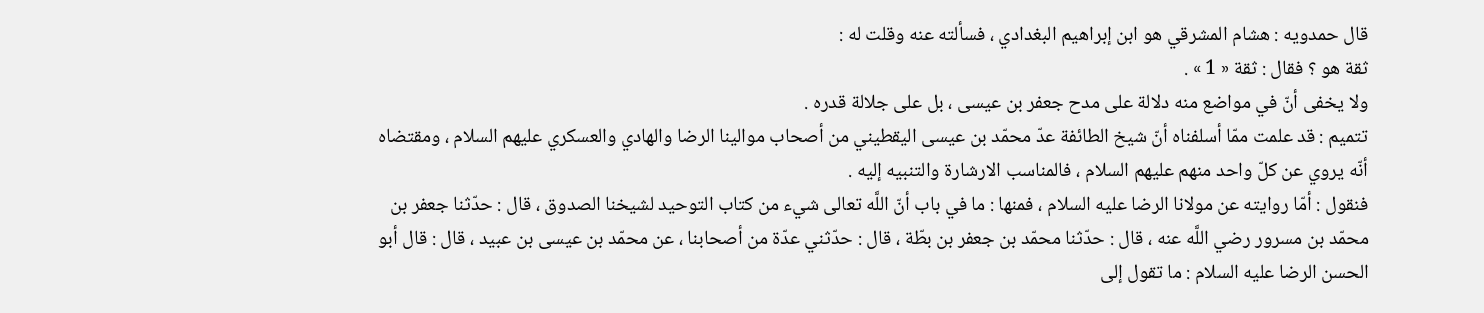قال حمدويه : هشام المشرقي هو ابن إبراهيم البغدادي ، فسألته عنه وقلت له :
ثقة هو ؟ فقال : ثقة « 1 » .
ولا يخفى أنّ في مواضع منه دلالة على مدح جعفر بن عيسى ، بل على جلالة قدره .
تتميم : قد علمت ممّا أسلفناه أنّ شيخ الطائفة عدّ محمّد بن عيسى اليقطيني من أصحاب موالينا الرضا والهادي والعسكري عليهم السلام ، ومقتضاه أنّه يروي عن كلّ واحد منهم عليهم السلام ، فالمناسب الارشارة والتنبيه إليه .
فنقول : أمّا روايته عن مولانا الرضا عليه السلام ، فمنها : ما في باب أنّ اللَّه تعالى شيء من كتاب التوحيد لشيخنا الصدوق ، قال : حدّثنا جعفر بن محمّد بن مسرور رضي اللَّه عنه ، قال : حدّثنا محمّد بن جعفر بن بطّة ، قال : حدّثني عدّة من أصحابنا ، عن محمّد بن عيسى بن عبيد ، قال : قال أبو الحسن الرضا عليه السلام : ما تقول إلى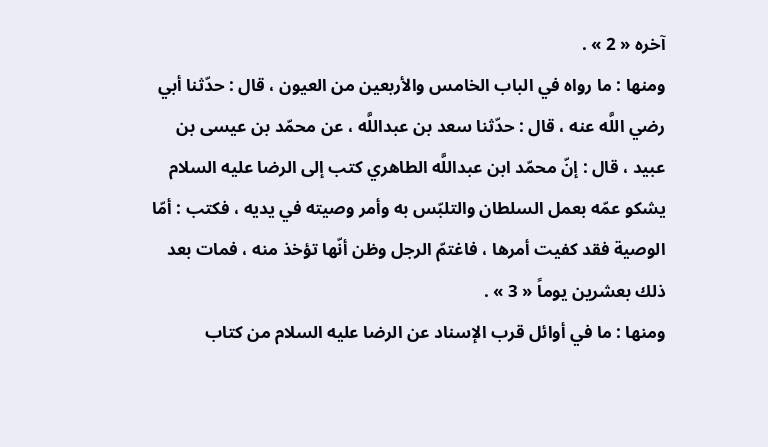آخره « 2 » .
ومنها : ما رواه في الباب الخامس والأربعين من العيون ، قال : حدّثنا أبي رضي اللَّه عنه ، قال : حدّثنا سعد بن عبداللَّه ، عن محمّد بن عيسى بن عبيد ، قال : إنّ محمّد ابن عبداللَّه الطاهري كتب إلى الرضا عليه السلام يشكو عمّه بعمل السلطان والتلبّس به وأمر وصيته في يديه ، فكتب : أمّا الوصية فقد كفيت أمرها ، فاغتمّ الرجل وظن أنّها تؤخذ منه ، فمات بعد ذلك بعشرين يوماً « 3 » .
ومنها : ما في أوائل قرب الإسناد عن الرضا عليه السلام من كتاب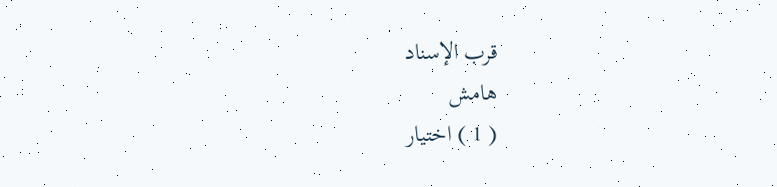قرب الإسناد
هامش
( 1 ) اختيار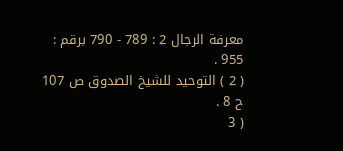معرفة الرجال 2 : 789 - 790 برقم : 955 .
( 2 ) التوحيد للشيخ الصدوق ص 107 ح 8 .
( 3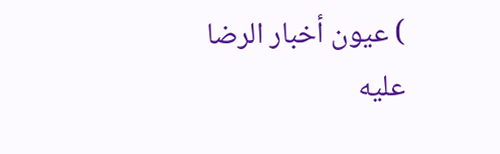) عيون أخبار الرضا عليه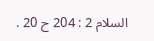السلام 2 : 204 ح 20 .